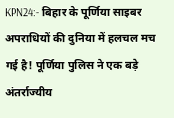KPN24:- बिहार के पूर्णिया साइबर अपराधियों की दुनिया में हलचल मच गई है! पूर्णिया पुलिस ने एक बड़े अंतर्राज्यीय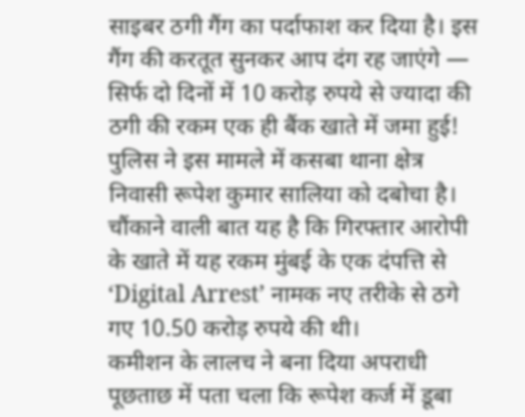साइबर ठगी गैंग का पर्दाफाश कर दिया है। इस गैंग की करतूत सुनकर आप दंग रह जाएंगे — सिर्फ दो दिनों में 10 करोड़ रुपये से ज्यादा की ठगी की रकम एक ही बैंक खाते में जमा हुई!
पुलिस ने इस मामले में कसबा थाना क्षेत्र निवासी रूपेश कुमार सालिया को दबोचा है। चौंकाने वाली बात यह है कि गिरफ्तार आरोपी के खाते में यह रकम मुंबई के एक दंपत्ति से ‘Digital Arrest’ नामक नए तरीके से ठगे गए 10.50 करोड़ रुपये की थी।
कमीशन के लालच ने बना दिया अपराधी
पूछताछ में पता चला कि रूपेश कर्ज में डूबा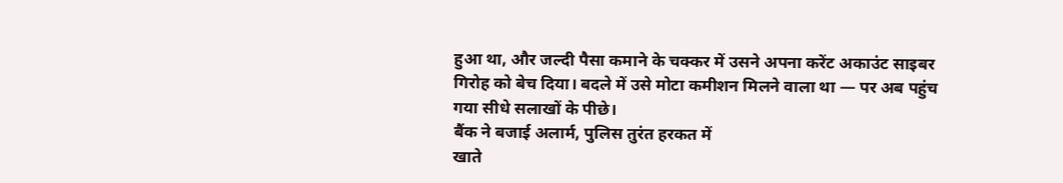हुआ था, और जल्दी पैसा कमाने के चक्कर में उसने अपना करेंट अकाउंट साइबर गिरोह को बेच दिया। बदले में उसे मोटा कमीशन मिलने वाला था — पर अब पहुंच गया सीधे सलाखों के पीछे।
बैंक ने बजाई अलार्म, पुलिस तुरंत हरकत में
खाते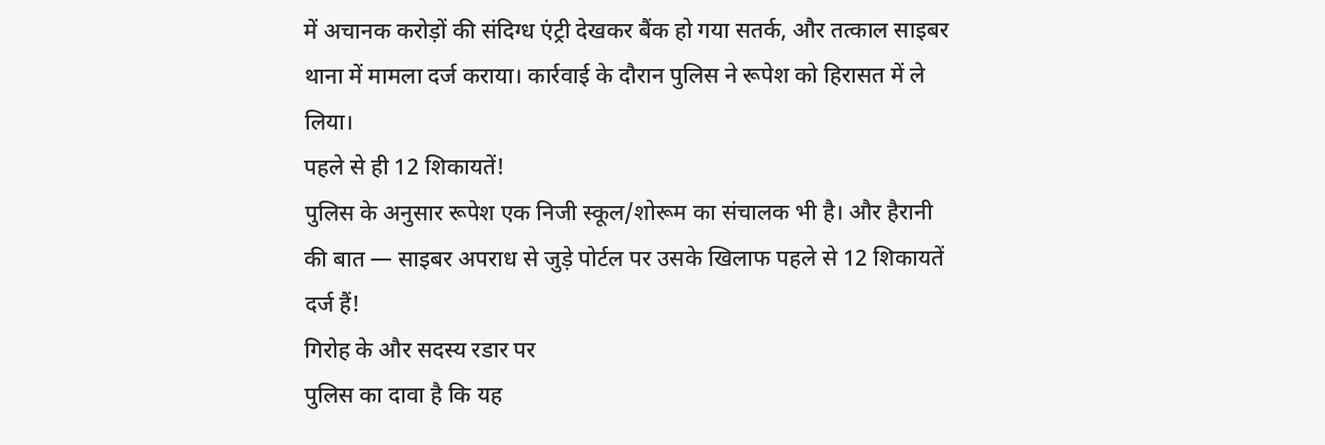में अचानक करोड़ों की संदिग्ध एंट्री देखकर बैंक हो गया सतर्क, और तत्काल साइबर थाना में मामला दर्ज कराया। कार्रवाई के दौरान पुलिस ने रूपेश को हिरासत में ले लिया।
पहले से ही 12 शिकायतें!
पुलिस के अनुसार रूपेश एक निजी स्कूल/शोरूम का संचालक भी है। और हैरानी की बात — साइबर अपराध से जुड़े पोर्टल पर उसके खिलाफ पहले से 12 शिकायतें दर्ज हैं!
गिरोह के और सदस्य रडार पर
पुलिस का दावा है कि यह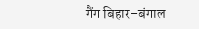गैंग बिहार–बंगाल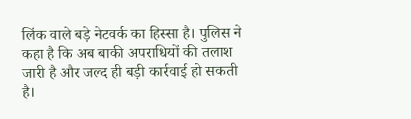लिंक वाले बड़े नेटवर्क का हिस्सा है। पुलिस ने कहा है कि अब बाकी अपराधियों की तलाश जारी है और जल्द ही बड़ी कार्रवाई हो सकती है।